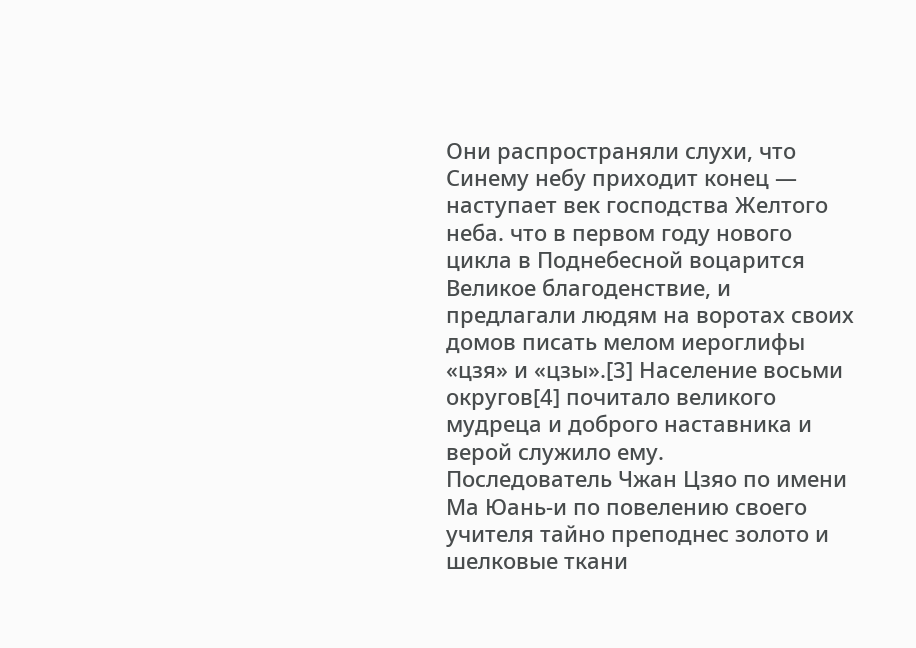Они распространяли слухи, что Синему небу приходит конец — наступает век господства Желтого неба. что в первом году нового цикла в Поднебесной воцарится Великое благоденствие, и предлагали людям на воротах своих домов писать мелом иероглифы «цзя» и «цзы».[3] Население восьми округов[4] почитало великого мудреца и доброго наставника и верой служило ему.
Последователь Чжан Цзяо по имени Ма Юань-и по повелению своего учителя тайно преподнес золото и шелковые ткани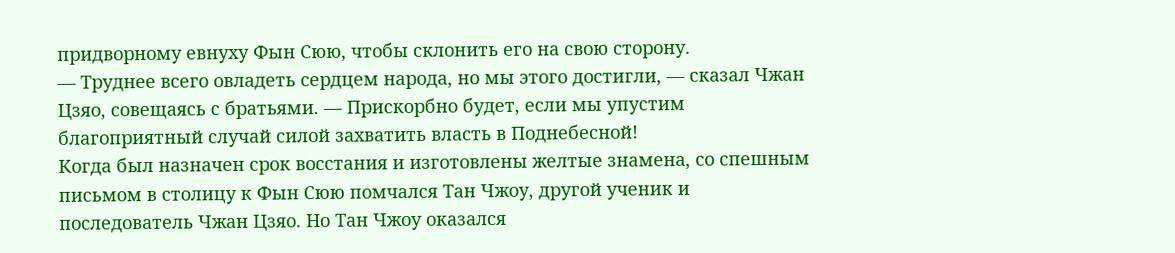придворному евнуху Фын Сюю, чтобы склонить его на свою сторону.
— Труднее всего овладеть сердцем народа, но мы этого достигли, — сказал Чжан Цзяо, совещаясь с братьями. — Прискорбно будет, если мы упустим благоприятный случай силой захватить власть в Поднебесной!
Когда был назначен срок восстания и изготовлены желтые знамена, со спешным письмом в столицу к Фын Сюю помчался Тан Чжоу, другой ученик и последователь Чжан Цзяо. Но Тан Чжоу оказался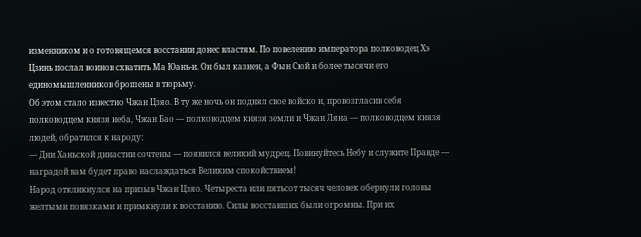изменником и о готовящемся восстании донес властям. По повелению императора полководец Хэ Цзинь послал воинов схватить Ма Юань-и. Он был казнен, а Фын Сюй и более тысячи его единомышленников брошены в тюрьму.
Об этом стало известно Чжан Цзяо. В ту же ночь он поднял свое войско и, провозгласив себя полководцем князя неба, Чжан Бао — полководцем князя земли и Чжан Ляна — полководцем князя людей, обратился к народу:
— Дни Ханьской династии сочтены — появился великий мудрец. Повинуйтесь Небу и служите Правде — наградой вам будет право наслаждаться Великим спокойствием!
Народ откликнулся на призыв Чжан Цзяо. Четыреста или пятьсот тысяч человек обернули головы желтыми повязками и примкнули к восстанию. Силы восставших были огромны. При их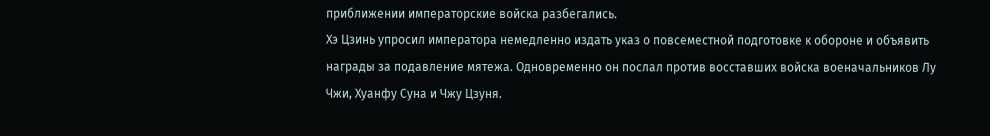приближении императорские войска разбегались.
Хэ Цзинь упросил императора немедленно издать указ о повсеместной подготовке к обороне и объявить награды за подавление мятежа. Одновременно он послал против восставших войска военачальников Лу Чжи, Хуанфу Суна и Чжу Цзуня.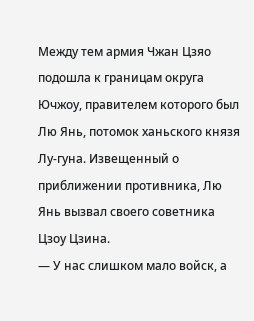Между тем армия Чжан Цзяо подошла к границам округа Ючжоу, правителем которого был Лю Янь, потомок ханьского князя Лу-гуна. Извещенный о приближении противника, Лю Янь вызвал своего советника Цзоу Цзина.
— У нас слишком мало войск, а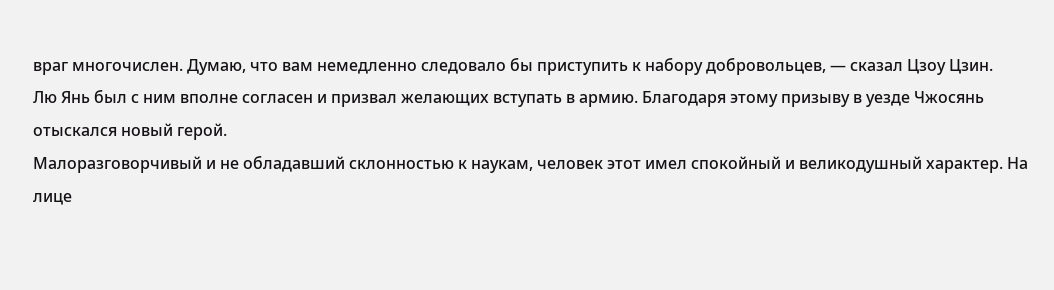враг многочислен. Думаю, что вам немедленно следовало бы приступить к набору добровольцев, — сказал Цзоу Цзин.
Лю Янь был с ним вполне согласен и призвал желающих вступать в армию. Благодаря этому призыву в уезде Чжосянь отыскался новый герой.
Малоразговорчивый и не обладавший склонностью к наукам, человек этот имел спокойный и великодушный характер. На лице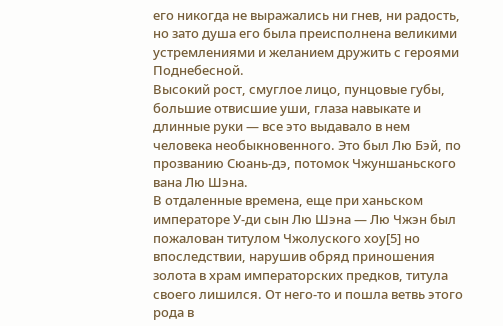его никогда не выражались ни гнев, ни радость, но зато душа его была преисполнена великими устремлениями и желанием дружить с героями Поднебесной.
Высокий рост, смуглое лицо, пунцовые губы, большие отвисшие уши, глаза навыкате и длинные руки — все это выдавало в нем человека необыкновенного. Это был Лю Бэй, по прозванию Сюань-дэ, потомок Чжуншаньского вана Лю Шэна.
В отдаленные времена, еще при ханьском императоре У-ди сын Лю Шэна — Лю Чжэн был пожалован титулом Чжолуского хоу[5] но впоследствии, нарушив обряд приношения золота в храм императорских предков, титула своего лишился. От него-то и пошла ветвь этого рода в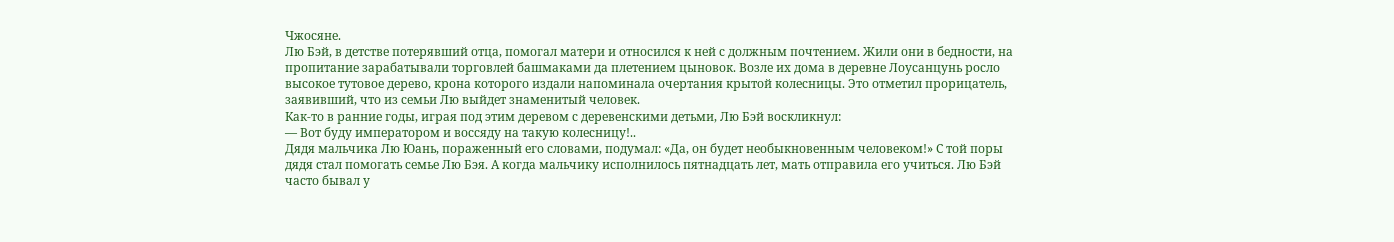Чжосяне.
Лю Бэй, в детстве потерявший отца, помогал матери и относился к ней с должным почтением. Жили они в бедности, на пропитание зарабатывали торговлей башмаками да плетением цыновок. Возле их дома в деревне Лоусанцунь росло высокое тутовое дерево, крона которого издали напоминала очертания крытой колесницы. Это отметил прорицатель, заявивший, что из семьи Лю выйдет знаменитый человек.
Как-то в ранние годы, играя под этим деревом с деревенскими детьми, Лю Бэй воскликнул:
— Вот буду императором и воссяду на такую колесницу!..
Дядя мальчика Лю Юань, пораженный его словами, подумал: «Да, он будет необыкновенным человеком!» С той поры дядя стал помогать семье Лю Бэя. А когда мальчику исполнилось пятнадцать лет, мать отправила его учиться. Лю Бэй часто бывал у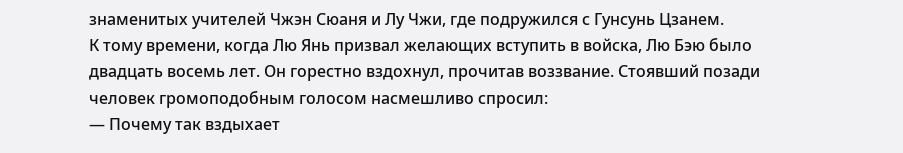знаменитых учителей Чжэн Сюаня и Лу Чжи, где подружился с Гунсунь Цзанем.
К тому времени, когда Лю Янь призвал желающих вступить в войска, Лю Бэю было двадцать восемь лет. Он горестно вздохнул, прочитав воззвание. Стоявший позади человек громоподобным голосом насмешливо спросил:
— Почему так вздыхает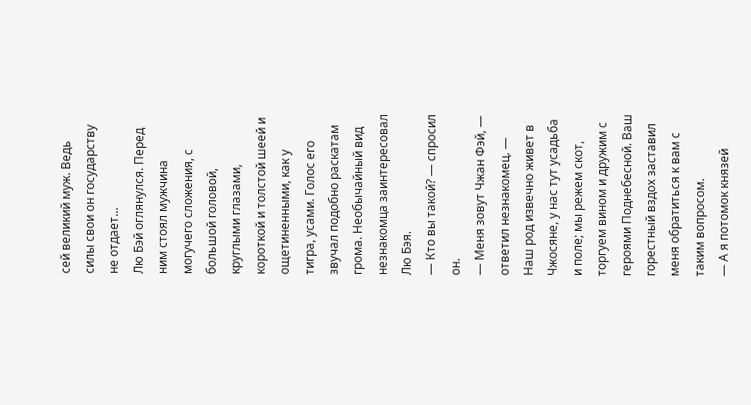сей великий муж. Ведь силы свои он государству не отдает…
Лю Бэй оглянулся. Перед ним стоял мужчина могучего сложения, с большой головой, круглыми глазами, короткой и толстой шеей и ощетиненными, как у тигра, усами. Голос его звучал подобно раскатам грома. Необычайный вид незнакомца заинтересовал Лю Бэя.
— Кто вы такой? — спросил он.
— Меня зовут Чжан Фэй, — ответил незнакомец. — Наш род извечно живет в Чжосяне, у нас тут усадьба и поле; мы режем скот, торгуем вином и дружим с героями Поднебесной. Ваш горестный вздох заставил меня обратиться к вам с таким вопросом.
— А я потомок князей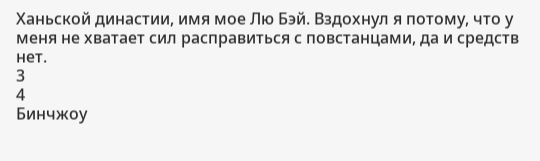Ханьской династии, имя мое Лю Бэй. Вздохнул я потому, что у меня не хватает сил расправиться с повстанцами, да и средств нет.
3
4
Бинчжоу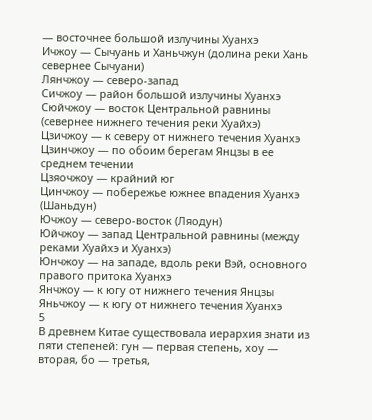— восточнее большой излучины Хуанхэ
Ичжоу — Сычуань и Ханьчжун (долина реки Хань севернее Сычуани)
Лянчжоу — северо-запад
Сичжоу — район большой излучины Хуанхэ
Сюйчжоу — восток Центральной равнины (севернее нижнего течения реки Хуайхэ)
Цзичжоу — к северу от нижнего течения Хуанхэ
Цзинчжоу — по обоим берегам Янцзы в ее среднем течении
Цзяочжоу — крайний юг
Цинчжоу — побережье южнее впадения Хуанхэ (Шаньдун)
Ючжоу — северо-восток (Ляодун)
Юйчжоу — запад Центральной равнины (между реками Хуайхэ и Хуанхэ)
Юнчжоу — на западе, вдоль реки Вэй, основного правого притока Хуанхэ
Янчжоу — к югу от нижнего течения Янцзы
Яньчжоу — к югу от нижнего течения Хуанхэ
5
В древнем Китае существовала иерархия знати из пяти степеней: гун — первая степень, хоу — вторая, бо — третья,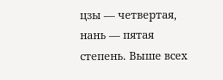цзы — четвертая, нань — пятая степень. Выше всех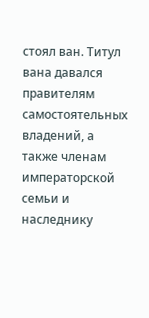стоял ван. Титул вана давался правителям самостоятельных владений, а также членам императорской семьи и наследнику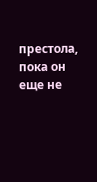престола, пока он еще не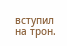вступил на трон.